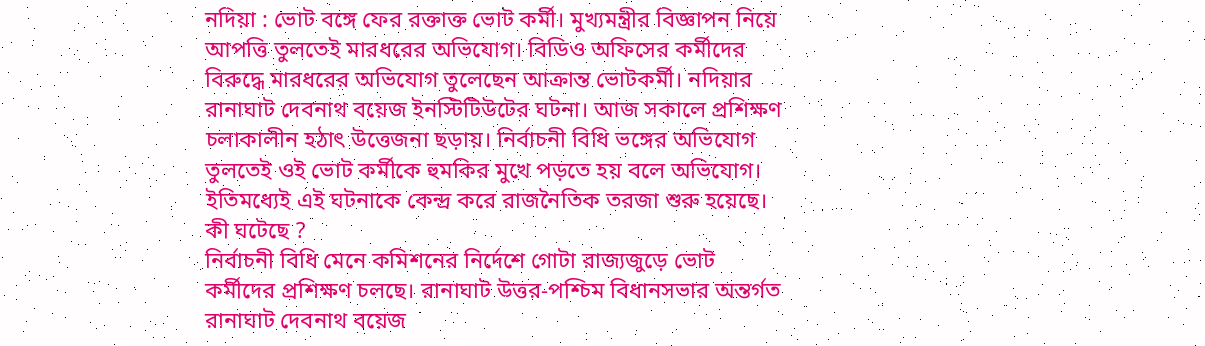নদিয়া : ভোট বঙ্গে ফের রক্তাক্ত ভোট কর্মী। মুখ্যমন্ত্রীর বিজ্ঞাপন নিয়ে আপত্তি তুলতেই মারধরের অভিযোগ। বিডিও অফিসের কর্মীদের বিরুদ্ধে মারধরের অভিযোগ তুলেছেন আক্রান্ত ভোটকর্মী। নদিয়ার রানাঘাট দেবনাথ বয়েজ ইনস্টিটিউটের ঘটনা। আজ সকালে প্রশিক্ষণ চলাকালীন হঠাৎ উত্তেজনা ছড়ায়। নির্বাচনী বিধি ভঙ্গের অভিযোগ তুলতেই ওই ভোট কর্মীকে হুমকির মুখে পড়তে হয় বলে অভিযোগ। ইতিমধ্যেই এই ঘটনাকে কেন্দ্র করে রাজনৈতিক তরজা শুরু হয়েছে।
কী ঘটেছে ?
নির্বাচনী বিধি মেনে কমিশনের নির্দেশে গোটা রাজ্যজুড়ে ভোট কর্মীদের প্রশিক্ষণ চলছে। রানাঘাট উত্তর-পশ্চিম বিধানসভার অন্তর্গত রানাঘাট দেবনাথ বয়েজ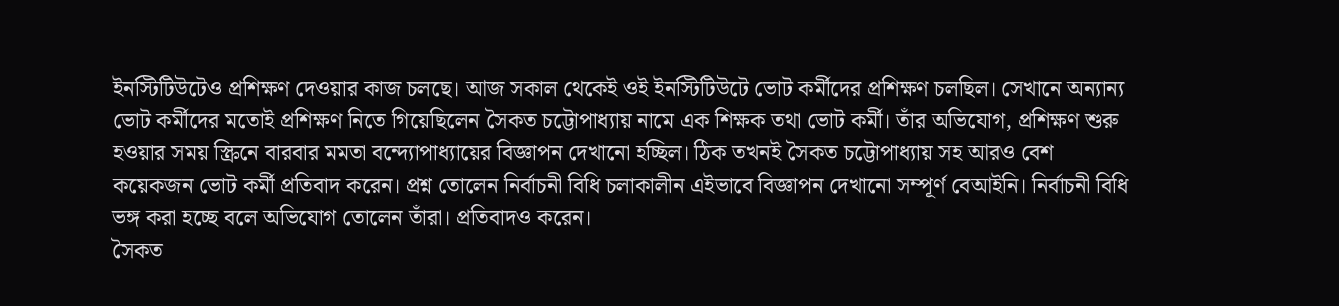ইনস্টিটিউটেও প্রশিক্ষণ দেওয়ার কাজ চলছে। আজ সকাল থেকেই ওই ইনস্টিটিউটে ভোট কর্মীদের প্রশিক্ষণ চলছিল। সেখানে অন্যান্য ভোট কর্মীদের মতোই প্রশিক্ষণ নিতে গিয়েছিলেন সৈকত চট্টোপাধ্যায় নামে এক শিক্ষক তথা ভোট কর্মী। তাঁর অভিযোগ, প্রশিক্ষণ শুরু হওয়ার সময় স্ক্রিনে বারবার মমতা বন্দ্যোপাধ্যায়ের বিজ্ঞাপন দেখানো হচ্ছিল। ঠিক তখনই সৈকত চট্টোপাধ্যায় সহ আরও বেশ কয়েকজন ভোট কর্মী প্রতিবাদ করেন। প্রশ্ন তোলেন নির্বাচনী বিধি চলাকালীন এইভাবে বিজ্ঞাপন দেখানো সম্পূর্ণ বেআইনি। নির্বাচনী বিধি ভঙ্গ করা হচ্ছে বলে অভিযোগ তোলেন তাঁরা। প্রতিবাদও করেন।
সৈকত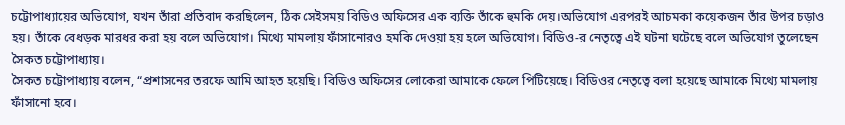চট্টোপাধ্যায়ের অভিযোগ, যখন তাঁরা প্রতিবাদ করছিলেন, ঠিক সেইসময় বিডিও অফিসের এক ব্যক্তি তাঁকে হুমকি দেয়।অভিযোগ এরপরই আচমকা কয়েকজন তাঁর উপর চড়াও হয়। তাঁকে বেধড়ক মারধর করা হয় বলে অভিযোগ। মিথ্যে মামলায় ফাঁসানোরও হমকি দেওয়া হয় হলে অভিযোগ। বিডিও-র নেতৃত্বে এই ঘটনা ঘটেছে বলে অভিযোগ তুলেছেন সৈকত চট্টোপাধ্যায়।
সৈকত চট্টোপাধ্যায় বলেন, “প্রশাসনের তরফে আমি আহত হয়েছি। বিডিও অফিসের লোকেরা আমাকে ফেলে পিটিয়েছে। বিডিওর নেতৃত্বে বলা হয়েছে আমাকে মিথ্যে মামলায় ফাঁসানো হবে।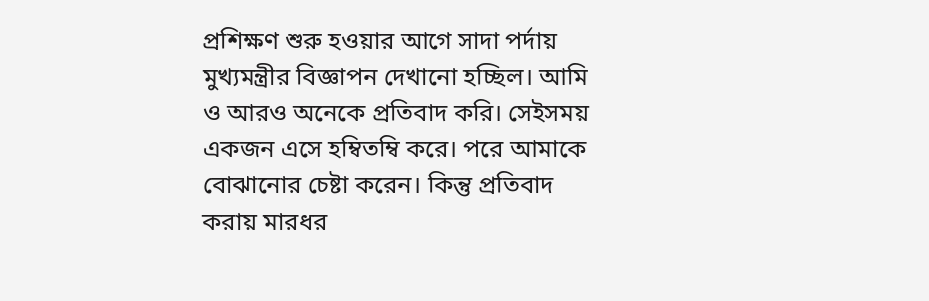প্রশিক্ষণ শুরু হওয়ার আগে সাদা পর্দায় মুখ্যমন্ত্রীর বিজ্ঞাপন দেখানো হচ্ছিল। আমি ও আরও অনেকে প্রতিবাদ করি। সেইসময় একজন এসে হম্বিতম্বি করে। পরে আমাকে বোঝানোর চেষ্টা করেন। কিন্তু প্রতিবাদ করায় মারধর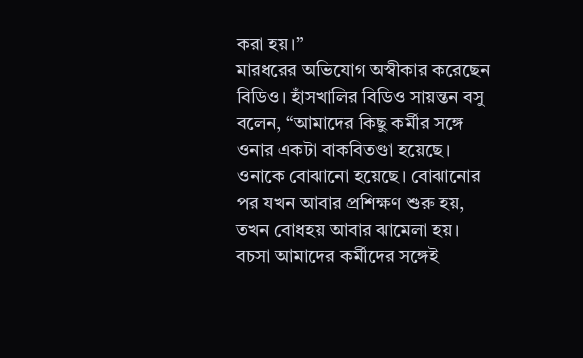করা হয়।”
মারধরের অভিযোগ অস্বীকার করেছেন বিডিও। হাঁসখালির বিডিও সায়ন্তন বসু বলেন, “আমাদের কিছু কর্মীর সঙ্গে ওনার একটা বাকবিতণ্ডা হয়েছে। ওনাকে বোঝানো হয়েছে। বোঝানোর পর যখন আবার প্রশিক্ষণ শুরু হয়, তখন বোধহয় আবার ঝামেলা হয়। বচসা আমাদের কর্মীদের সঙ্গেই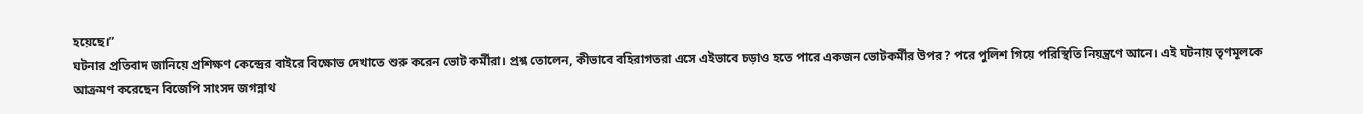হয়েছে।”
ঘটনার প্রতিবাদ জানিয়ে প্রশিক্ষণ কেন্দ্রের বাইরে বিক্ষোভ দেখাতে শুরু করেন ভোট কর্মীরা। প্রশ্ন তোলেন, কীভাবে বহিরাগতরা এসে এইভাবে চড়াও হতে পারে একজন ভোটকর্মীর উপর? পরে পুলিশ গিয়ে পরিস্থিতি নিয়ন্ত্রণে আনে। এই ঘটনায় তৃণমূলকে আক্রমণ করেছেন বিজেপি সাংসদ জগন্নাথ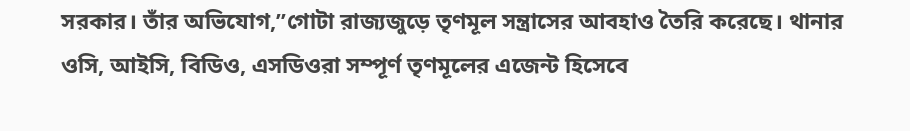সরকার। তাঁর অভিযোগ,”গোটা রাজ্যজুড়ে তৃণমূল সন্ত্রাসের আবহাও তৈরি করেছে। থানার ওসি, আইসি, বিডিও, এসডিওরা সম্পূর্ণ তৃণমূলের এজেন্ট হিসেবে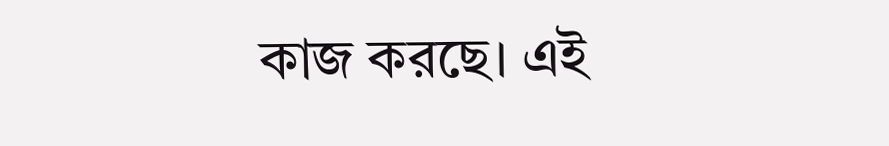কাজ করছে। এই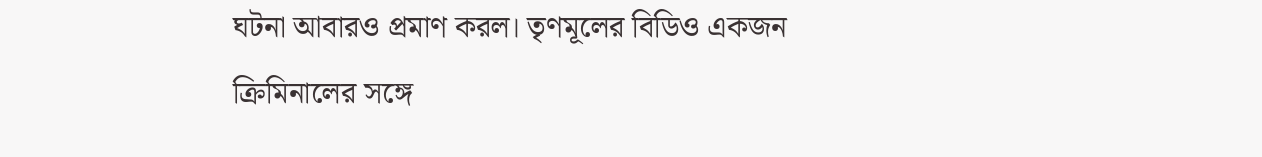ঘটনা আবারও প্রমাণ করল। তৃণমূলের বিডিও একজন ক্রিমিনালের সঙ্গে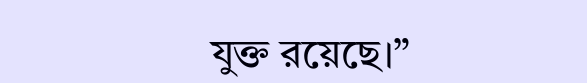যুক্ত রয়েছে।”